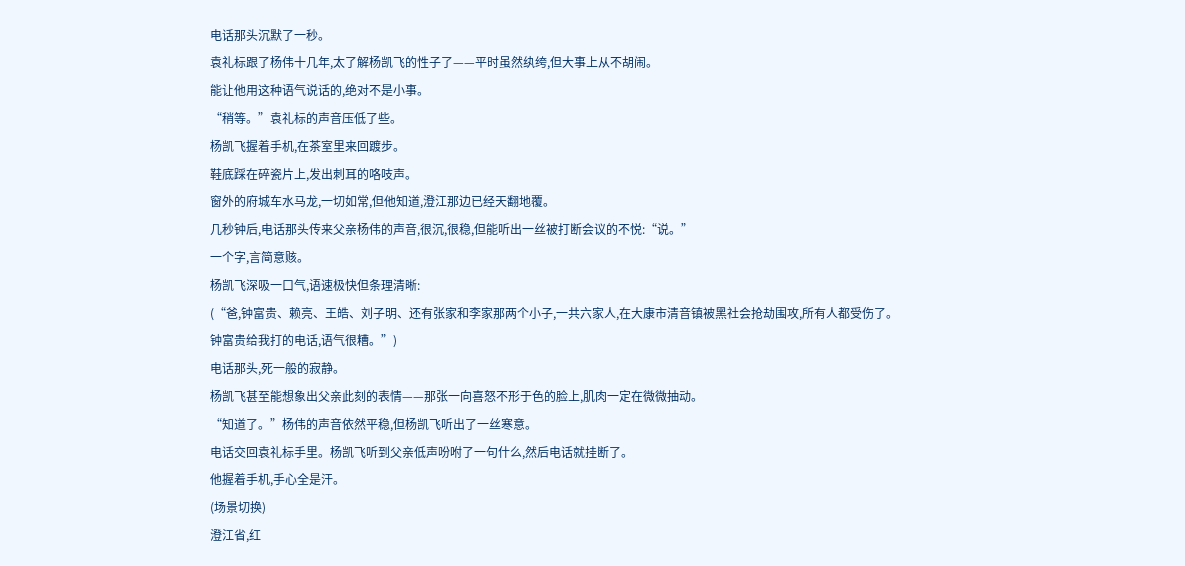电话那头沉默了一秒。
袁礼标跟了杨伟十几年,太了解杨凯飞的性子了——平时虽然纨绔,但大事上从不胡闹。
能让他用这种语气说话的,绝对不是小事。
“稍等。”袁礼标的声音压低了些。
杨凯飞握着手机,在茶室里来回踱步。
鞋底踩在碎瓷片上,发出刺耳的咯吱声。
窗外的府城车水马龙,一切如常,但他知道,澄江那边已经天翻地覆。
几秒钟后,电话那头传来父亲杨伟的声音,很沉,很稳,但能听出一丝被打断会议的不悦:“说。”
一个字,言简意赅。
杨凯飞深吸一口气,语速极快但条理清晰:
(“爸,钟富贵、赖亮、王皓、刘子明、还有张家和李家那两个小子,一共六家人,在大康市清音镇被黑社会抢劫围攻,所有人都受伤了。
钟富贵给我打的电话,语气很糟。”)
电话那头,死一般的寂静。
杨凯飞甚至能想象出父亲此刻的表情——那张一向喜怒不形于色的脸上,肌肉一定在微微抽动。
“知道了。”杨伟的声音依然平稳,但杨凯飞听出了一丝寒意。
电话交回袁礼标手里。杨凯飞听到父亲低声吩咐了一句什么,然后电话就挂断了。
他握着手机,手心全是汗。
(场景切换)
澄江省,红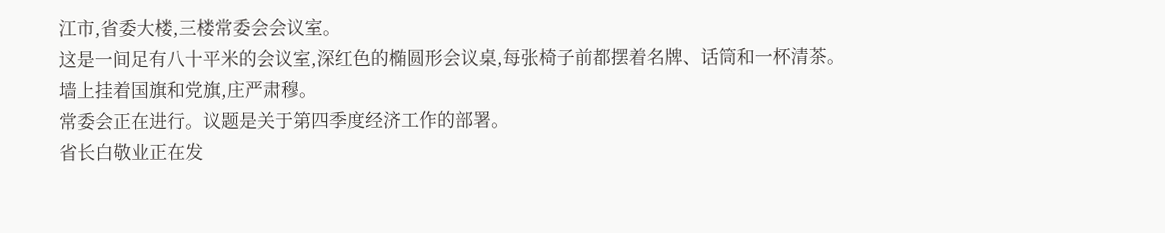江市,省委大楼,三楼常委会会议室。
这是一间足有八十平米的会议室,深红色的椭圆形会议桌,每张椅子前都摆着名牌、话筒和一杯清茶。
墙上挂着国旗和党旗,庄严肃穆。
常委会正在进行。议题是关于第四季度经济工作的部署。
省长白敬业正在发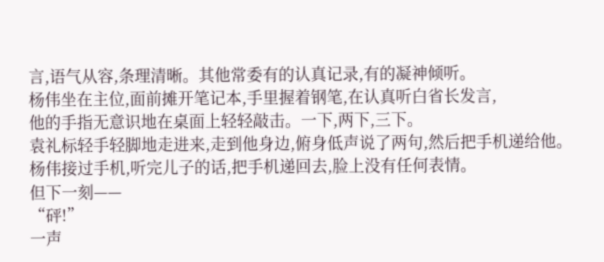言,语气从容,条理清晰。其他常委有的认真记录,有的凝神倾听。
杨伟坐在主位,面前摊开笔记本,手里握着钢笔,在认真听白省长发言,
他的手指无意识地在桌面上轻轻敲击。一下,两下,三下。
袁礼标轻手轻脚地走进来,走到他身边,俯身低声说了两句,然后把手机递给他。
杨伟接过手机,听完儿子的话,把手机递回去,脸上没有任何表情。
但下一刻——
“砰!”
一声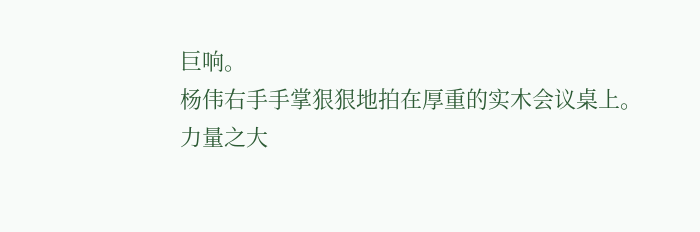巨响。
杨伟右手手掌狠狠地拍在厚重的实木会议桌上。
力量之大